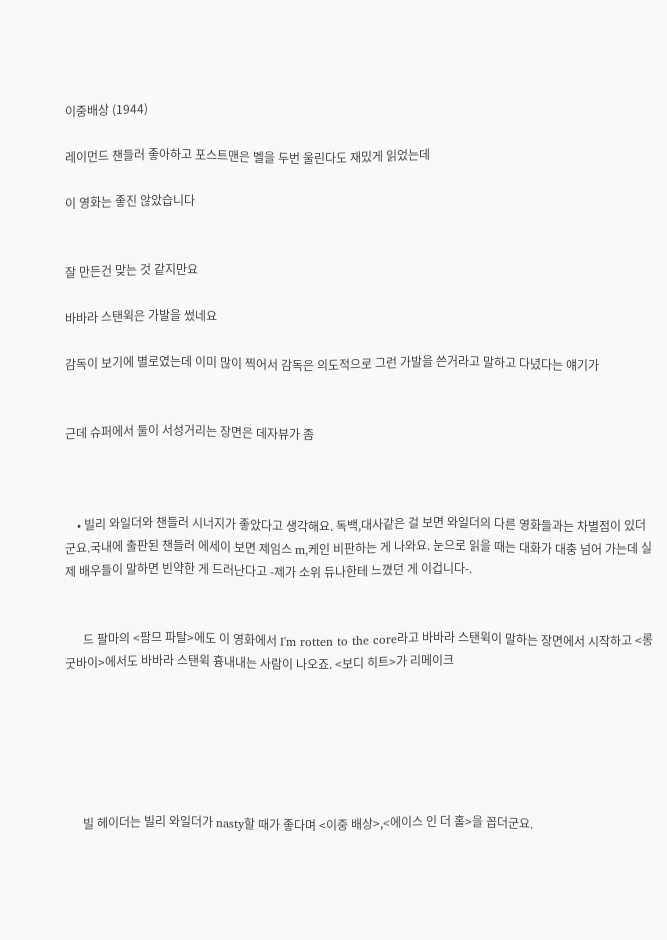이중배상 (1944)

레이먼드 챈들러 좋아하고 포스트맨은 벨을 두번 울린다도 재밌게 읽었는데

이 영화는 좋진 않았습니다


잘 만든건 맞는 것 같지만요

바바라 스탠윅은 가발을 썼네요

감독이 보기에 별로였는데 이미 많이 찍어서 감독은 의도적으로 그런 가발을 쓴거라고 말하고 다녔다는 얘기가


근데 슈퍼에서 둘이 서성거리는 장면은 데자뷰가 좀



    • 빌리 와일더와 챈들러 시너지가 좋았다고 생각해요. 독백,대사같은 걸 보면 와일더의 다른 영화들과는 차별점이 있더군요.국내에 출판된 챈들러 에세이 보면 제임스 m,케인 비판하는 게 나와요. 눈으로 읽을 때는 대화가 대충 넘어 가는데 실제 배우들이 말하면 빈약한 게 드러난다고 -제가 소위 듀나한테 느꼈던 게 이겁니다-.


      드 팔마의 <팜므 파탈>에도 이 영화에서 I'm rotten to the core라고 바바라 스탠윅이 말하는 장면에서 시작하고 <롱 굿바이>에서도 바바라 스탠윅 흉내내는 사람이 나오죠. <보디 히트>가 리메이크






      빌 헤이더는 빌리 와일더가 nasty할 때가 좋다며 <이중 배상>,<에이스 인 더 홀>을 꼽더군요.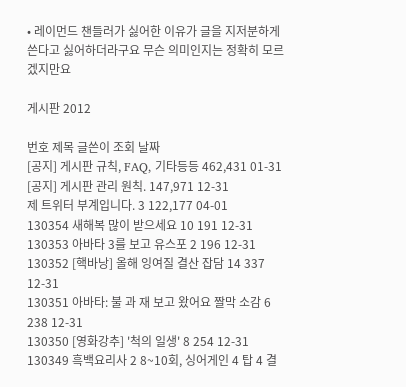• 레이먼드 챈들러가 싫어한 이유가 글을 지저분하게 쓴다고 싫어하더라구요 무슨 의미인지는 정확히 모르겠지만요

게시판 2012

번호 제목 글쓴이 조회 날짜
[공지] 게시판 규칙, FAQ, 기타등등 462,431 01-31
[공지] 게시판 관리 원칙. 147,971 12-31
제 트위터 부계입니다. 3 122,177 04-01
130354 새해복 많이 받으세요 10 191 12-31
130353 아바타 3를 보고 유스포 2 196 12-31
130352 [핵바낭] 올해 잉여질 결산 잡담 14 337 12-31
130351 아바타: 불 과 재 보고 왔어요 짤막 소감 6 238 12-31
130350 [영화강추] '척의 일생' 8 254 12-31
130349 흑백요리사 2 8~10회, 싱어게인 4 탑 4 결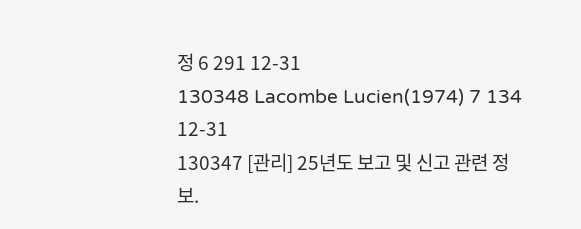정 6 291 12-31
130348 Lacombe Lucien(1974) 7 134 12-31
130347 [관리] 25년도 보고 및 신고 관련 정보.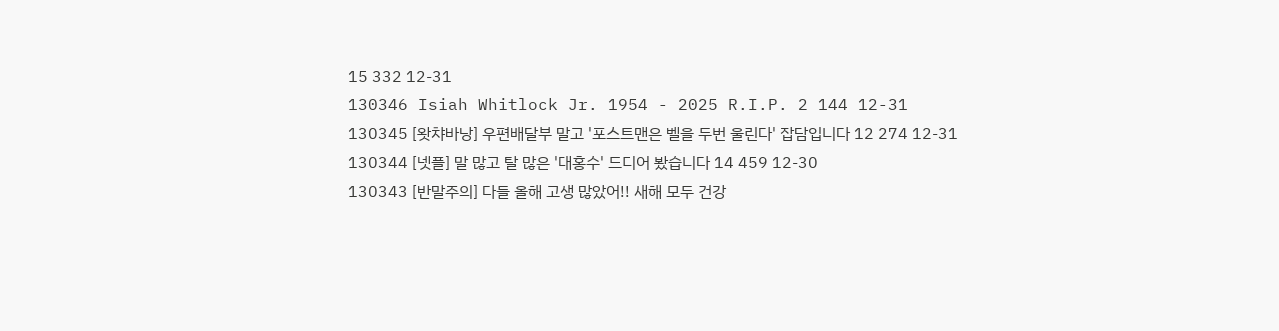15 332 12-31
130346 Isiah Whitlock Jr. 1954 - 2025 R.I.P. 2 144 12-31
130345 [왓챠바낭] 우편배달부 말고 '포스트맨은 벨을 두번 울린다' 잡담입니다 12 274 12-31
130344 [넷플] 말 많고 탈 많은 '대홍수' 드디어 봤습니다 14 459 12-30
130343 [반말주의] 다들 올해 고생 많았어!! 새해 모두 건강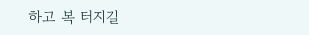하고 복 터지길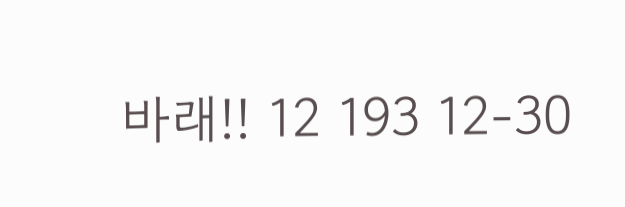바래!! 12 193 12-30